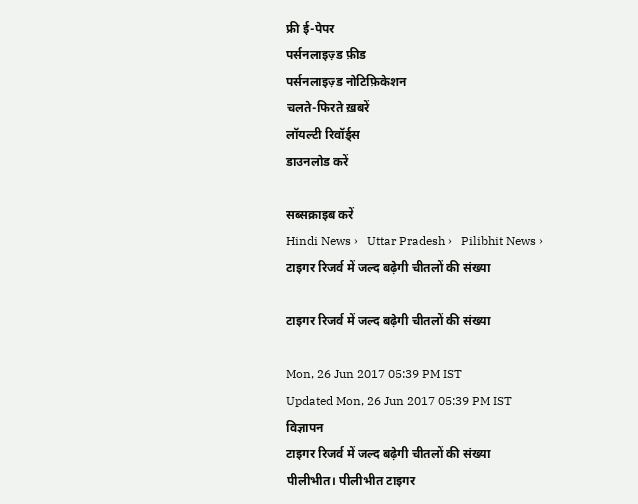फ्री ई-पेपर
पर्सनलाइज़्ड फ़ीड
पर्सनलाइज़्ड नोटिफ़िकेशन
चलते-फिरते ख़बरें
लॉयल्टी रिवॉर्ड्स
डाउनलोड करें

सब्सक्राइब करें
Hindi News ›   Uttar Pradesh ›   Pilibhit News ›   टाइगर रिजर्व में जल्द बढ़ेगी चीतलों की संख्या

टाइगर रिजर्व में जल्द बढ़ेगी चीतलों की संख्या

Mon, 26 Jun 2017 05:39 PM IST
Updated Mon, 26 Jun 2017 05:39 PM IST
विज्ञापन
टाइगर रिजर्व में जल्द बढ़ेगी चीतलों की संख्या
पीलीभीत। पीलीभीत टाइगर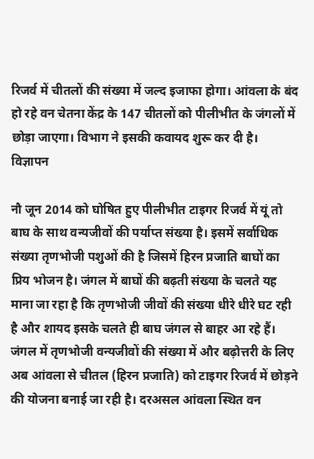रिजर्व में चीतलों की संख्या में जल्द इजाफा होगा। आंवला के बंद हो रहे वन चेतना केंद्र के 147 चीतलों को पीलीभीत के जंगलों में छोड़ा जाएगा। विभाग ने इसकी कवायद शुरू कर दी है।
विज्ञापन

नौ जून 2014 को घोषित हुए पीलीभीत टाइगर रिजर्व में यूं तो बाघ के साथ वन्यजीवों की पर्याप्त संख्या है। इसमें सर्वाधिक संख्या तृणभोजी पशुओं की है जिसमें हिरन प्रजाति बाघों का प्रिय भोजन है। जंगल में बाघों की बढ़ती संख्या के चलते यह माना जा रहा है कि तृणभोजी जीवों की संख्या धीरे धीरे घट रही है और शायद इसके चलते ही बाघ जंगल से बाहर आ रहे हैं। जंगल में तृणभोजी वन्यजीवों की संख्या में और बढ़ोत्तरी के लिए अब आंवला से चीतल (हिरन प्रजाति) को टाइगर रिजर्व में छोड़ने की योजना बनाई जा रही है। दरअसल आंवला स्थित वन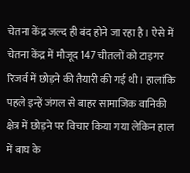चेतना केंद्र जल्द ही बंद होने जा रहा है। ऐसे में चेतना केंद्र में मौजूद 147 चीतलों को टाइगर रिजर्व में छोड़ने की तैयारी की गई थी। हालांकि पहले इन्हें जंगल से बाहर सामाजिक वानिकी क्षेत्र में छोड़ने पर विचार किया गया लेकिन हाल में बाघ के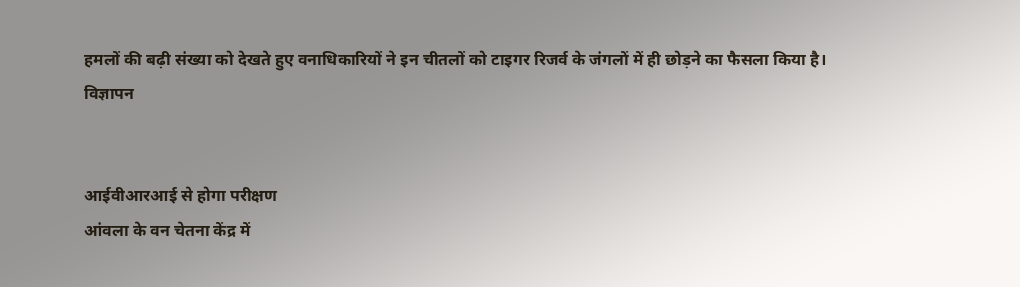हमलों की बढ़ी संख्या को देखते हुए वनाधिकारियों ने इन चीतलों को टाइगर रिजर्व के जंगलों में ही छोड़ने का फैसला किया है।
विज्ञापन


आईवीआरआई से होगा परीक्षण
आंवला के वन चेतना केंद्र में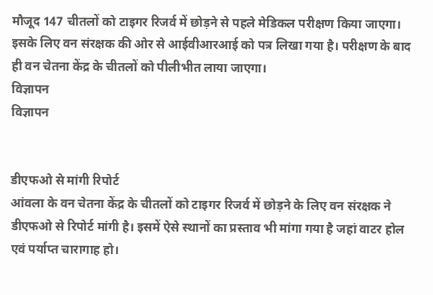मौजूद 147 चीतलों को टाइगर रिजर्व में छोड़ने से पहले मेडिकल परीक्षण किया जाएगा। इसके लिए वन संरक्षक की ओर से आईवीआरआई को पत्र लिखा गया है। परीक्षण के बाद ही वन चेतना केंद्र के चीतलों को पीलीभीत लाया जाएगा।
विज्ञापन
विज्ञापन


डीएफओ से मांगी रिपोर्ट
आंवला के वन चेतना केंद्र के चीतलों को टाइगर रिजर्व में छोड़ने के लिए वन संरक्षक ने डीएफओ से रिपोर्ट मांगी है। इसमें ऐसे स्थानों का प्रस्ताव भी मांगा गया है जहां वाटर होल एवं पर्याप्त चारागाह हो।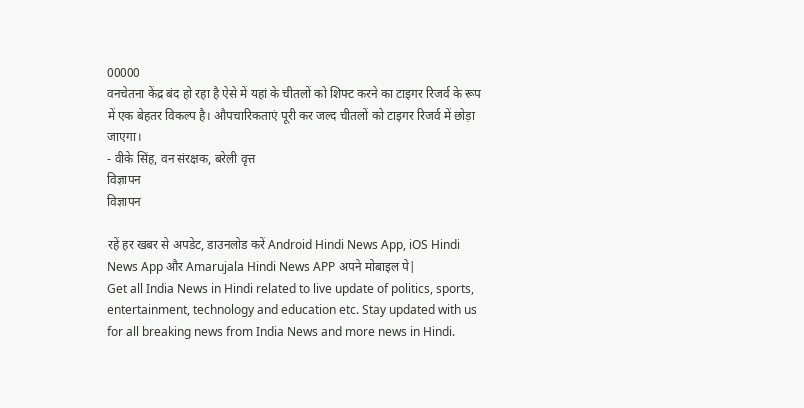00000
वनचेतना केंद्र बंद हो रहा है ऐसे में यहां के चीतलों को शिफ्ट करने का टाइगर रिजर्व के रूप में एक बेहतर विकल्प है। औपचारिकताएं पूरी कर जल्द चीतलों को टाइगर रिजर्व में छोड़ा जाएगा।
- वीके सिंह, वन संरक्षक, बरेली वृत्त
विज्ञापन
विज्ञापन

रहें हर खबर से अपडेट, डाउनलोड करें Android Hindi News App, iOS Hindi News App और Amarujala Hindi News APP अपने मोबाइल पे|
Get all India News in Hindi related to live update of politics, sports, entertainment, technology and education etc. Stay updated with us for all breaking news from India News and more news in Hindi.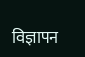विज्ञापन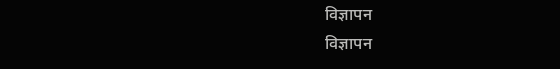विज्ञापन
विज्ञापन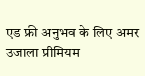एड फ्री अनुभव के लिए अमर उजाला प्रीमियम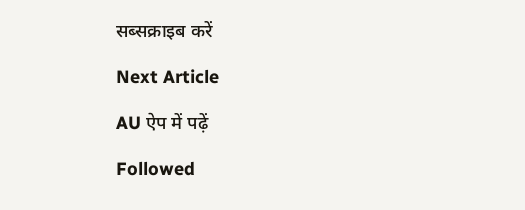सब्सक्राइब करें

Next Article

AU ऐप में पढ़ें

Followed